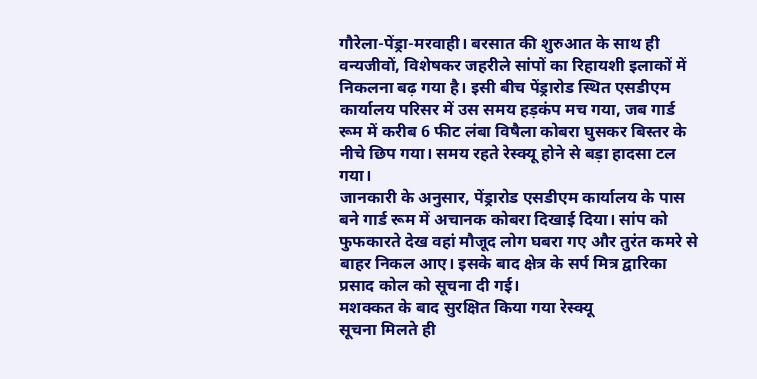गौरेला-पेंड्रा-मरवाही। बरसात की शुरुआत के साथ ही वन्यजीवों, विशेषकर जहरीले सांपों का रिहायशी इलाकों में निकलना बढ़ गया है। इसी बीच पेंड्रारोड स्थित एसडीएम कार्यालय परिसर में उस समय हड़कंप मच गया, जब गार्ड रूम में करीब 6 फीट लंबा विषैला कोबरा घुसकर बिस्तर के नीचे छिप गया। समय रहते रेस्क्यू होने से बड़ा हादसा टल गया।
जानकारी के अनुसार, पेंड्रारोड एसडीएम कार्यालय के पास बने गार्ड रूम में अचानक कोबरा दिखाई दिया। सांप को फुफकारते देख वहां मौजूद लोग घबरा गए और तुरंत कमरे से बाहर निकल आए। इसके बाद क्षेत्र के सर्प मित्र द्वारिका प्रसाद कोल को सूचना दी गई।
मशक्कत के बाद सुरक्षित किया गया रेस्क्यू
सूचना मिलते ही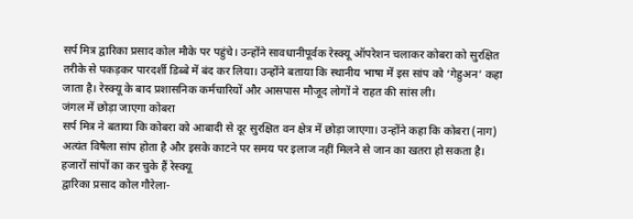सर्प मित्र द्वारिका प्रसाद कोल मौके पर पहुंचे। उन्होंने सावधानीपूर्वक रेस्क्यू ऑपरेशन चलाकर कोबरा को सुरक्षित तरीके से पकड़कर पारदर्शी डिब्बे में बंद कर लिया। उन्होंने बताया कि स्थानीय भाषा में इस सांप को ‘गेहुअन’ कहा जाता है। रेस्क्यू के बाद प्रशासनिक कर्मचारियों और आसपास मौजूद लोगों ने राहत की सांस ली।
जंगल में छोड़ा जाएगा कोबरा
सर्प मित्र ने बताया कि कोबरा को आबादी से दूर सुरक्षित वन क्षेत्र में छोड़ा जाएगा। उन्होंने कहा कि कोबरा (नाग) अत्यंत विषैला सांप होता है और इसके काटने पर समय पर इलाज नहीं मिलने से जान का खतरा हो सकता है।
हजारों सांपों का कर चुके हैं रेस्क्यू
द्वारिका प्रसाद कोल गौरेला-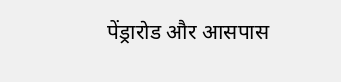पेंड्रारोड और आसपास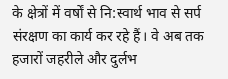के क्षेत्रों में वर्षों से नि:स्वार्थ भाव से सर्प संरक्षण का कार्य कर रहे हैं। वे अब तक हजारों जहरीले और दुर्लभ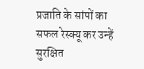प्रजाति के सांपों का सफल रेस्क्यू कर उन्हें सुरक्षित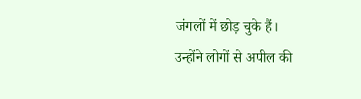जंगलों में छोड़ चुके हैं।
उन्होंने लोगों से अपील की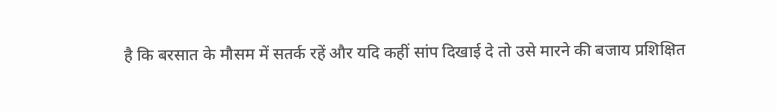है कि बरसात के मौसम में सतर्क रहें और यदि कहीं सांप दिखाई दे तो उसे मारने की बजाय प्रशिक्षित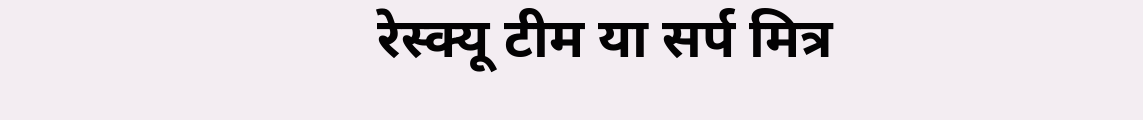रेस्क्यू टीम या सर्प मित्र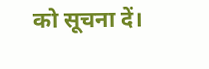को सूचना दें।